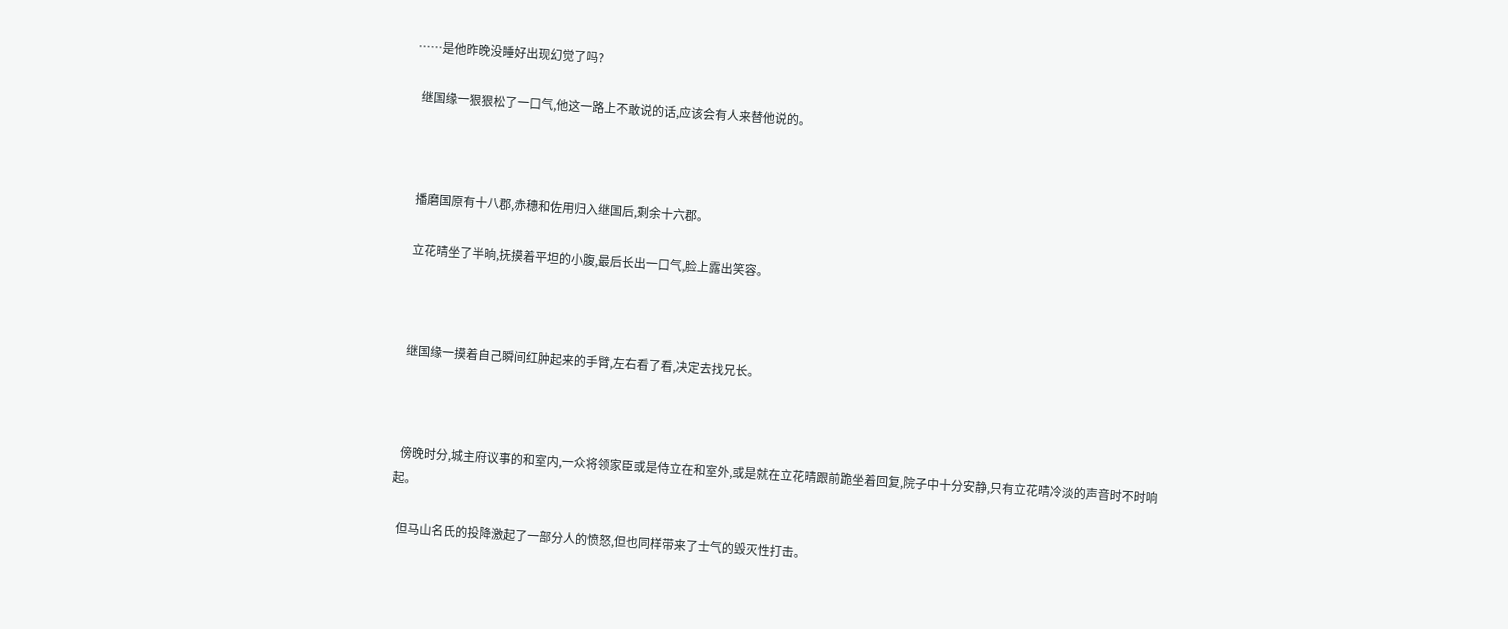……是他昨晚没睡好出现幻觉了吗?

  继国缘一狠狠松了一口气,他这一路上不敢说的话,应该会有人来替他说的。



  播磨国原有十八郡,赤穗和佐用归入继国后,剩余十六郡。

  立花晴坐了半晌,抚摸着平坦的小腹,最后长出一口气,脸上露出笑容。



  继国缘一摸着自己瞬间红肿起来的手臂,左右看了看,决定去找兄长。



  傍晚时分,城主府议事的和室内,一众将领家臣或是侍立在和室外,或是就在立花晴跟前跪坐着回复,院子中十分安静,只有立花晴冷淡的声音时不时响起。

  但马山名氏的投降激起了一部分人的愤怒,但也同样带来了士气的毁灭性打击。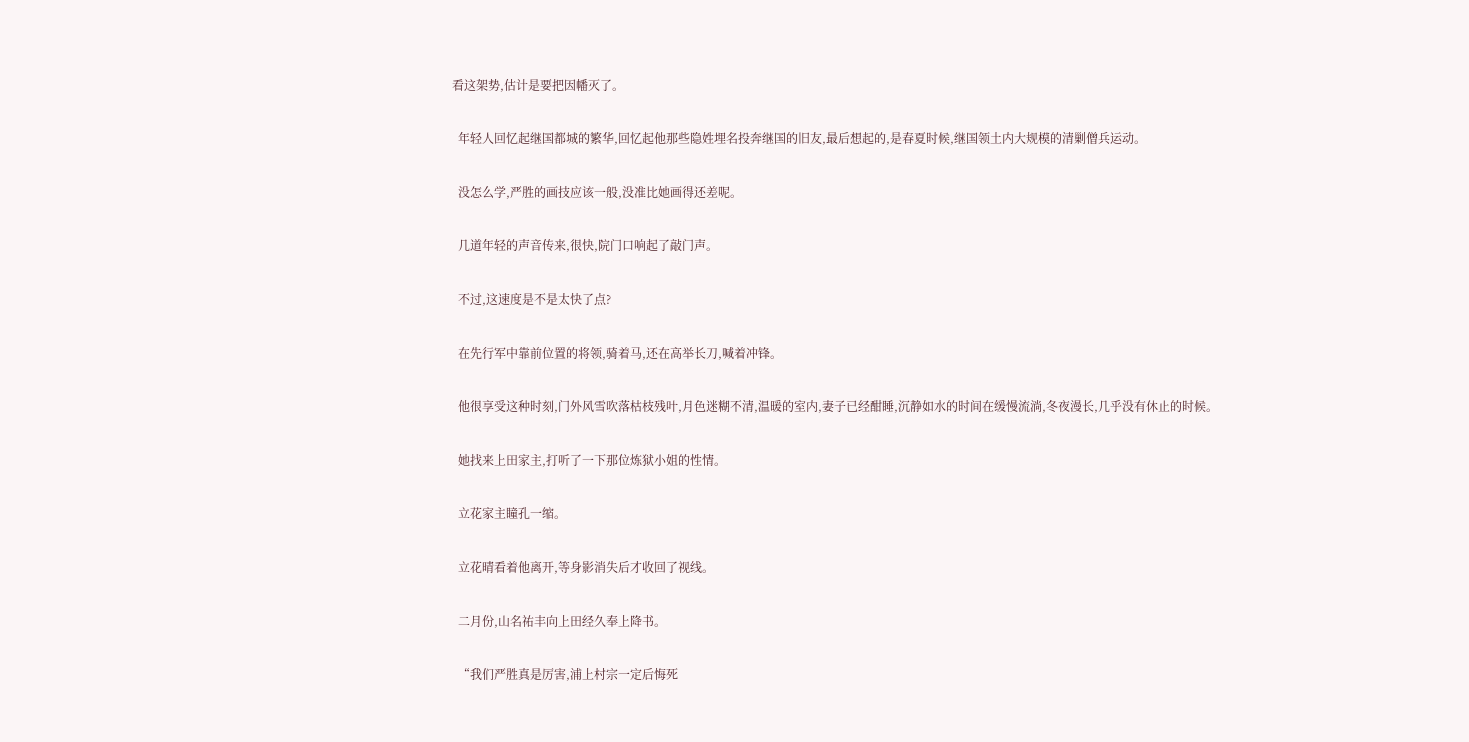看这架势,估计是要把因幡灭了。

  年轻人回忆起继国都城的繁华,回忆起他那些隐姓埋名投奔继国的旧友,最后想起的,是春夏时候,继国领土内大规模的清剿僧兵运动。

  没怎么学,严胜的画技应该一般,没准比她画得还差呢。

  几道年轻的声音传来,很快,院门口响起了敲门声。

  不过,这速度是不是太快了点?

  在先行军中靠前位置的将领,骑着马,还在高举长刀,喊着冲锋。

  他很享受这种时刻,门外风雪吹落枯枝残叶,月色迷糊不清,温暖的室内,妻子已经酣睡,沉静如水的时间在缓慢流淌,冬夜漫长,几乎没有休止的时候。

  她找来上田家主,打听了一下那位炼狱小姐的性情。

  立花家主瞳孔一缩。

  立花晴看着他离开,等身影消失后才收回了视线。

  二月份,山名祐丰向上田经久奉上降书。

  “我们严胜真是厉害,浦上村宗一定后悔死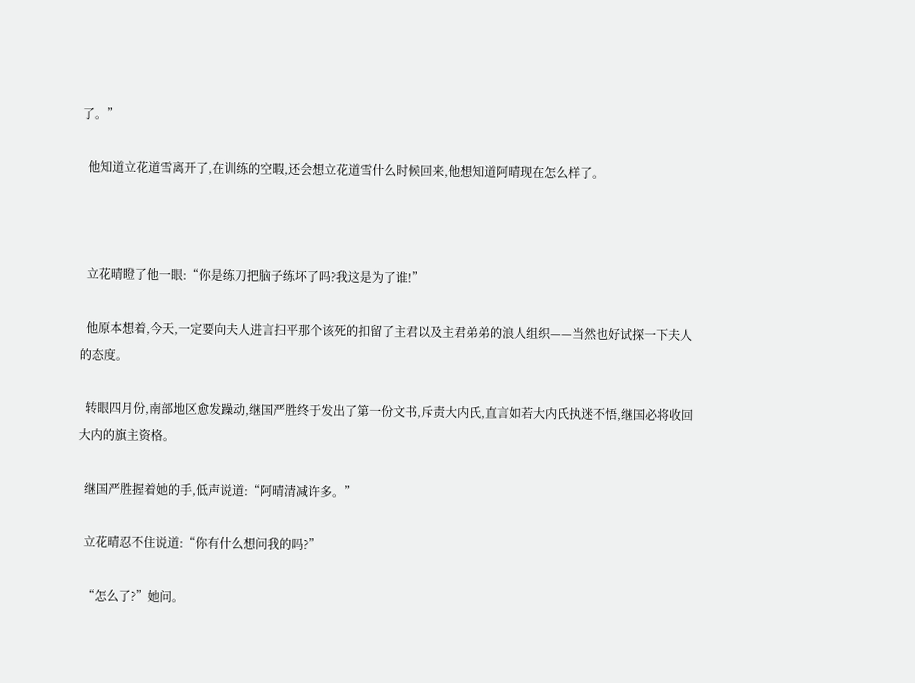了。”

  他知道立花道雪离开了,在训练的空暇,还会想立花道雪什么时候回来,他想知道阿晴现在怎么样了。



  立花晴瞪了他一眼:“你是练刀把脑子练坏了吗?我这是为了谁!”

  他原本想着,今天,一定要向夫人进言扫平那个该死的扣留了主君以及主君弟弟的浪人组织——当然也好试探一下夫人的态度。

  转眼四月份,南部地区愈发躁动,继国严胜终于发出了第一份文书,斥责大内氏,直言如若大内氏执迷不悟,继国必将收回大内的旗主资格。

  继国严胜握着她的手,低声说道:“阿晴清减许多。”

  立花晴忍不住说道:“你有什么想问我的吗?”

  “怎么了?”她问。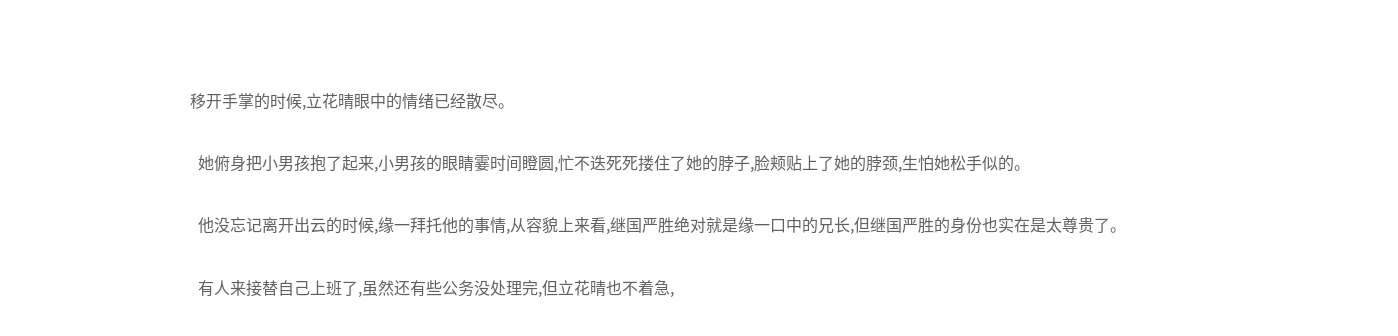移开手掌的时候,立花晴眼中的情绪已经散尽。

  她俯身把小男孩抱了起来,小男孩的眼睛霎时间瞪圆,忙不迭死死搂住了她的脖子,脸颊贴上了她的脖颈,生怕她松手似的。

  他没忘记离开出云的时候,缘一拜托他的事情,从容貌上来看,继国严胜绝对就是缘一口中的兄长,但继国严胜的身份也实在是太尊贵了。

  有人来接替自己上班了,虽然还有些公务没处理完,但立花晴也不着急,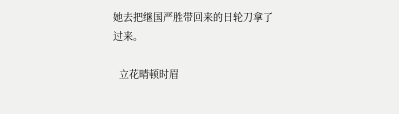她去把继国严胜带回来的日轮刀拿了过来。

  立花晴顿时眉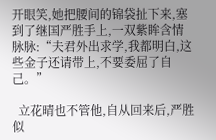开眼笑,她把腰间的锦袋扯下来,塞到了继国严胜手上,一双紫眸含情脉脉:“夫君外出求学,我都明白,这些金子还请带上,不要委屈了自己。”

  立花晴也不管他,自从回来后,严胜似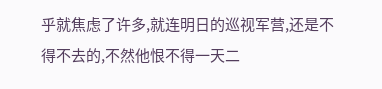乎就焦虑了许多,就连明日的巡视军营,还是不得不去的,不然他恨不得一天二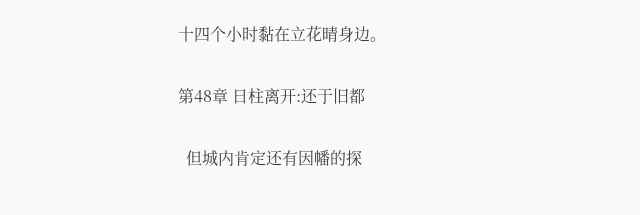十四个小时黏在立花晴身边。

第48章 日柱离开:还于旧都

  但城内肯定还有因幡的探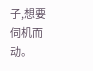子,想要伺机而动。